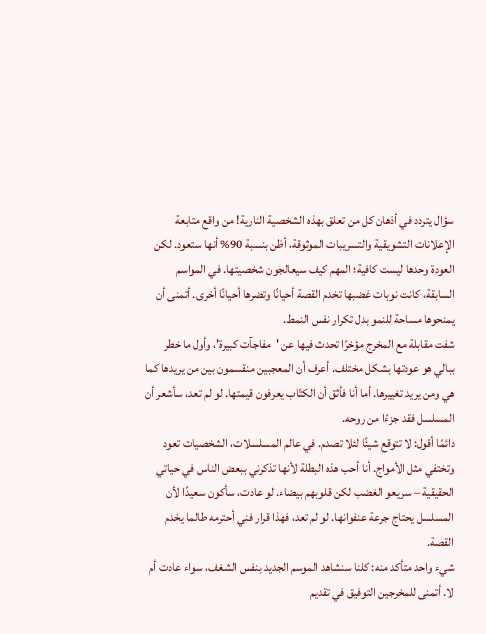سؤال يتردد في أذهان كل من تعلق بهذه الشخصية النارية! من واقع متابعة الإعلانات التشويقية والتسريبات الموثوقة، أظن بنسبة 90% أنها ستعود. لكن العودة وحدها ليست كافية؛ المهم كيف سيعالجون شخصيتها. في المواسم السابقة، كانت نوبات غضبها تخدم القصة أحيانًا وتضرها أحيانًا أخرى. أتمنى أن يمنحوها مساحة للنمو بدل تكرار نفس النمط.
شفت مقابلة مع المخرج مؤخرًا تحدث فيها عن 'مفاجآت كبيرة'، وأول ما خطر ببالي هو عودتها بشكل مختلف. أعرف أن المعجبين منقسمون بين من يريدها كما هي ومن يريد تغييرها. أما أنا فأثق أن الكتّاب يعرفون قيمتها. لو لم تعد، سأشعر أن المسلسل فقد جزءًا من روحه.
دائمًا أقول: لا تتوقع شيئًا لئلا تصدم. في عالم المسلسلات، الشخصيات تعود وتختفي مثل الأمواج. أنا أحب هذه البطلة لأنها تذكرني ببعض الناس في حياتي الحقيقية – سريعو الغضب لكن قلوبهم بيضاء. لو عادت، سأكون سعيدًا لأن المسلسل يحتاج جرعة عنفوانها. لو لم تعد، فهذا قرار فني أحترمه طالما يخدم القصة.
شيء واحد متأكد منه: كلنا سنشاهد الموسم الجديد بنفس الشغف، سواء عادت أم لا. أتمنى للمخرجين التوفيق في تقديم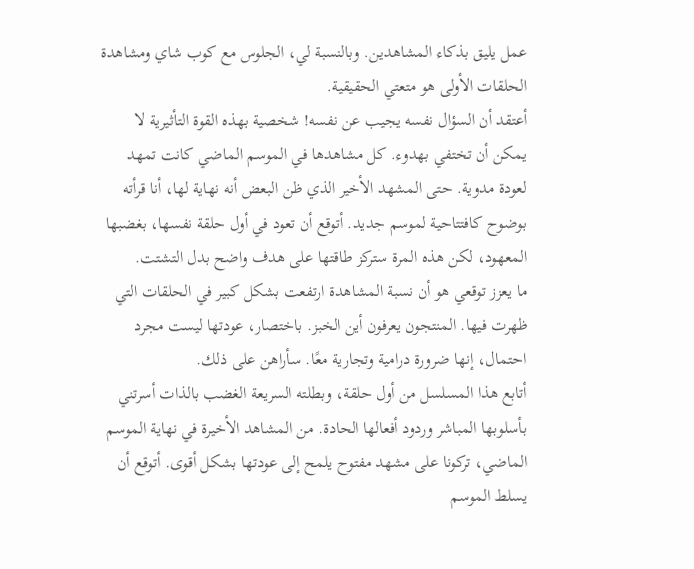عمل يليق بذكاء المشاهدين. وبالنسبة لي، الجلوس مع كوب شاي ومشاهدة الحلقات الأولى هو متعتي الحقيقية.
أعتقد أن السؤال نفسه يجيب عن نفسه! شخصية بهذه القوة التأثيرية لا يمكن أن تختفي بهدوء. كل مشاهدها في الموسم الماضي كانت تمهد لعودة مدوية. حتى المشهد الأخير الذي ظن البعض أنه نهاية لها، أنا قرأته بوضوح كافتتاحية لموسم جديد. أتوقع أن تعود في أول حلقة نفسها، بغضبها المعهود، لكن هذه المرة ستركز طاقتها على هدف واضح بدل التشتت.
ما يعزز توقعي هو أن نسبة المشاهدة ارتفعت بشكل كبير في الحلقات التي ظهرت فيها. المنتجون يعرفون أين الخبز. باختصار، عودتها ليست مجرد احتمال، إنها ضرورة درامية وتجارية معًا. سأراهن على ذلك.
أتابع هذا المسلسل من أول حلقة، وبطلته السريعة الغضب بالذات أسرتني بأسلوبها المباشر وردود أفعالها الحادة. من المشاهد الأخيرة في نهاية الموسم الماضي، تركونا على مشهد مفتوح يلمح إلى عودتها بشكل أقوى. أتوقع أن يسلط الموسم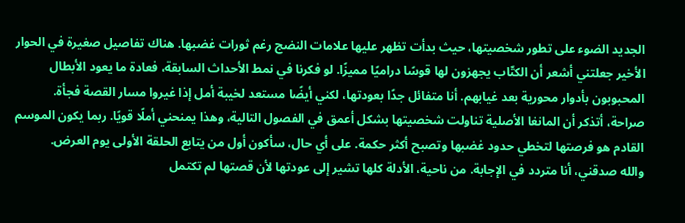الجديد الضوء على تطور شخصيتها، حيث بدأت تظهر عليها علامات النضج رغم ثورات غضبها. هناك تفاصيل صغيرة في الحوار الأخير جعلتني أشعر أن الكتّاب يجهزون لها قوسًا دراميًا مميزًا. لو فكرنا في نمط الأحداث السابقة، فعادة ما يعود الأبطال المحبوبون بأدوار محورية بعد غيابهم. أنا متفائل جدًا بعودتها، لكني أيضًا مستعد لخيبة أمل إذا غيروا مسار القصة فجأة.
صراحة، أتذكر أن المانغا الأصلية تناولت شخصيتها بشكل أعمق في الفصول التالية، وهذا يمنحني أملًا قويًا. ربما يكون الموسم القادم هو فرصتها لتخطي حدود غضبها وتصبح أكثر حكمة. على أي حال، سأكون أول من يتابع الحلقة الأولى يوم العرض.
والله صدقني، أنا متردد في الإجابة. من ناحية، الأدلة كلها تشير إلى عودتها لأن قصتها لم تكتمل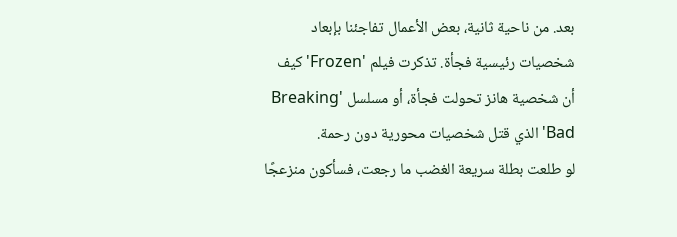بعد. من ناحية ثانية، بعض الأعمال تفاجئنا بإبعاد شخصيات رئيسية فجأة. تذكرت فيلم 'Frozen' كيف أن شخصية هانز تحولت فجأة، أو مسلسل 'Breaking Bad' الذي قتل شخصيات محورية دون رحمة.
لو طلعت بطلة سريعة الغضب ما رجعت، فسأكون منزعجًا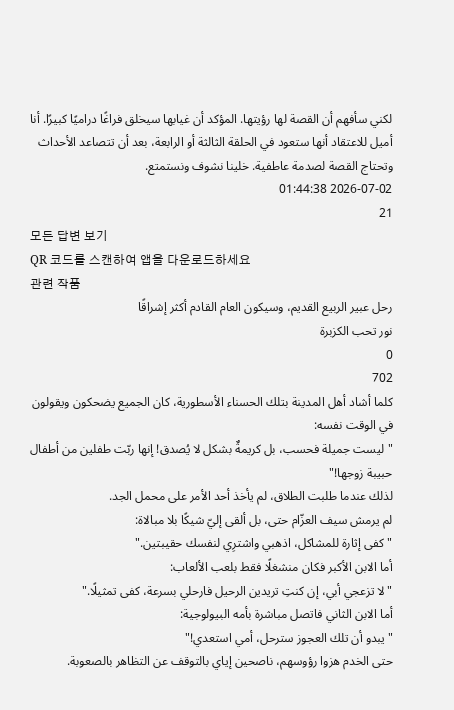لكني سأفهم أن القصة لها رؤيتها. المؤكد أن غيابها سيخلق فراغًا دراميًا كبيرًا. أنا أميل للاعتقاد أنها ستعود في الحلقة الثالثة أو الرابعة، بعد أن تتصاعد الأحداث وتحتاج القصة لصدمة عاطفية. خلينا نشوف ونستمتع.
2026-07-02 01:44:38
21
모든 답변 보기
QR 코드를 스캔하여 앱을 다운로드하세요
관련 작품
رحل عبير الربيع القديم، وسيكون العام القادم أكثر إشراقًا
نور تحب الكزبرة
0
702
كلما أشاد أهل المدينة بتلك الحسناء الأسطورية، كان الجميع يضحكون ويقولون في الوقت نفسه:
"ليست جميلة فحسب، بل كريمةٌ بشكل لا يُصدق! إنها ربّت طفلين من أطفال حبيبة زوجها!"
لذلك عندما طلبت الطلاق، لم يأخذ أحد الأمر على محمل الجد.
لم يرمش سيف العزّام حتى، بل ألقى إليّ شيكًا بلا مبالاة:
"كفى إثارة للمشاكل، اذهبي واشترِي لنفسك حقيبتين."
أما الابن الأكبر فكان منشغلًا فقط بلعب الألعاب:
"لا تزعجي أبي، إن كنتِ تريدين الرحيل فارحلي بسرعة، كفى تمثيلًا."
أما الابن الثاني فاتصل مباشرة بأمه البيولوجية:
"يبدو أن تلك العجوز سترحل، أمي استعدي!"
حتى الخدم هزوا رؤوسهم، ناصحين إياي بالتوقف عن التظاهر بالصعوبة.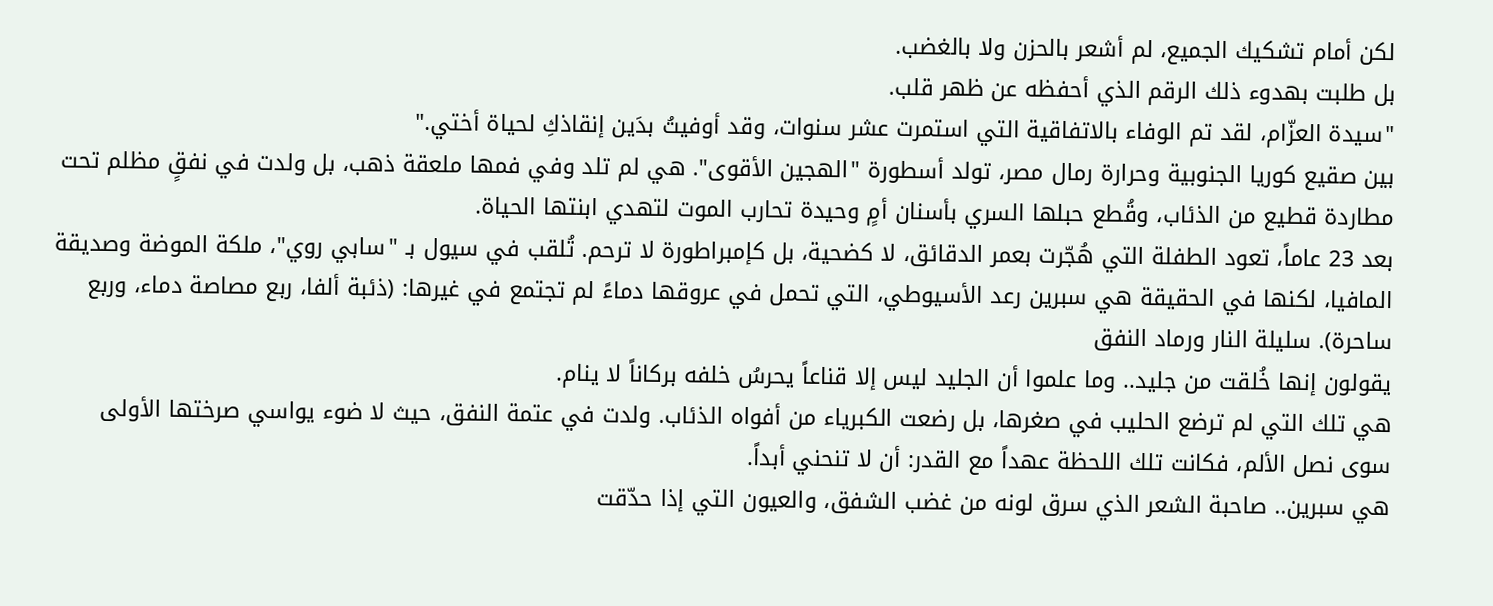لكن أمام تشكيك الجميع، لم أشعر بالحزن ولا بالغضب.
بل طلبت بهدوء ذلك الرقم الذي أحفظه عن ظهر قلب.
"سيدة العزّام، لقد تم الوفاء بالاتفاقية التي استمرت عشر سنوات، وقد أوفيتُ بدَين إنقاذكِ لحياة أختي."
بين صقيع كوريا الجنوبية وحرارة رمال مصر، تولد أسطورة "الهجين الأقوى". هي لم تلد وفي فمها ملعقة ذهب، بل ولدت في نفقٍ مظلم تحت مطاردة قطيع من الذئاب، وقُطع حبلها السري بأسنان أمٍ وحيدة تحارب الموت لتهدي ابنتها الحياة.
بعد 23 عاماً، تعود الطفلة التي هُجّرت بعمر الدقائق، لا كضحية، بل كإمبراطورة لا ترحم. تُلقب في سيول بـ "سابي روي"، ملكة الموضة وصديقة المافيا، لكنها في الحقيقة هي سبرين رعد الأسيوطي، التي تحمل في عروقها دماءً لم تجتمع في غيرها: (ذئبة ألفا، ربع مصاصة دماء، وربع ساحرة). سليلة النار ورماد النفق
يقولون إنها خُلقت من جليد.. وما علموا أن الجليد ليس إلا قناعاً يحرسُ خلفه بركاناً لا ينام.
هي تلك التي لم ترضع الحليب في صغرها، بل رضعت الكبرياء من أفواه الذئاب. ولدت في عتمة النفق، حيث لا ضوء يواسي صرختها الأولى سوى نصل الألم، فكانت تلك اللحظة عهداً مع القدر: أن لا تنحني أبداً.
هي سبرين.. صاحبة الشعر الذي سرق لونه من غضب الشفق، والعيون التي إذا حدّقت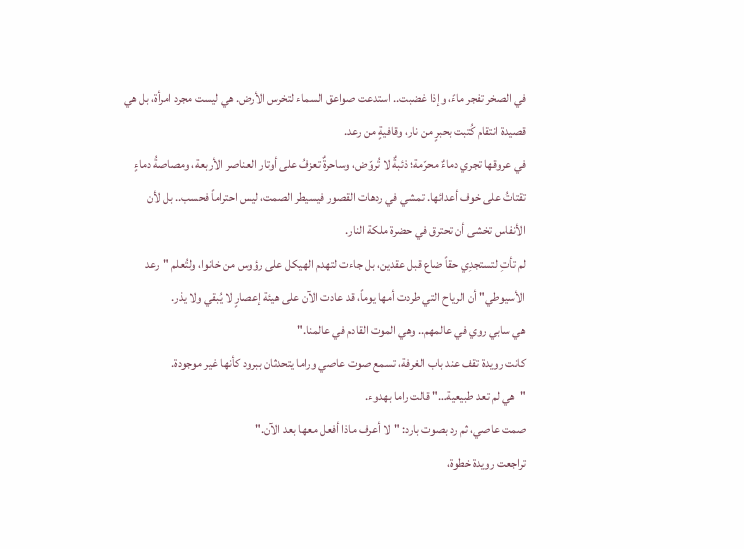في الصخر تفجر ماءً، وإذا غضبت.. استدعت صواعق السماء لتخرس الأرض. هي ليست مجرد امرأة، بل هي قصيدة انتقام كُتبت بحبرٍ من نار، وقافيةٍ من رعد.
في عروقها تجري دماءٌ محرّمة؛ ذئبةٌ لا تُروّض، وساحرةٌ تعزفُ على أوتار العناصر الأربعة، ومصاصةُ دماءٍ تقتاتُ على خوف أعدائها. تمشي في ردهات القصور فيسيطر الصمت، ليس احتراماً فحسب.. بل لأن الأنفاس تخشى أن تحترق في حضرة ملكة النار.
لم تأتِ لتستجدِي حقاً ضاع قبل عقدين، بل جاءت لتهدم الهيكل على رؤوس من خانوا، ولتُعلم "رعد الأسيوطي" أن الرياح التي طردت أمها يوماً، قد عادت الآن على هيئة إعصارٍ لا يُبقي ولا يذر.
هي سابي روي في عالمهم.. وهي الموت القادم في عالمنا."
كانت رويدة تقف عند باب الغرفة، تسمع صوت عاصي وراما يتحدثان ببرود كأنها غير موجودة.
"هي لم تعد طبيعية…" قالت راما بهدوء.
صمت عاصي، ثم رد بصوت بارد: "لا أعرف ماذا أفعل معها بعد الآن."
تراجعت رويدة خطوة،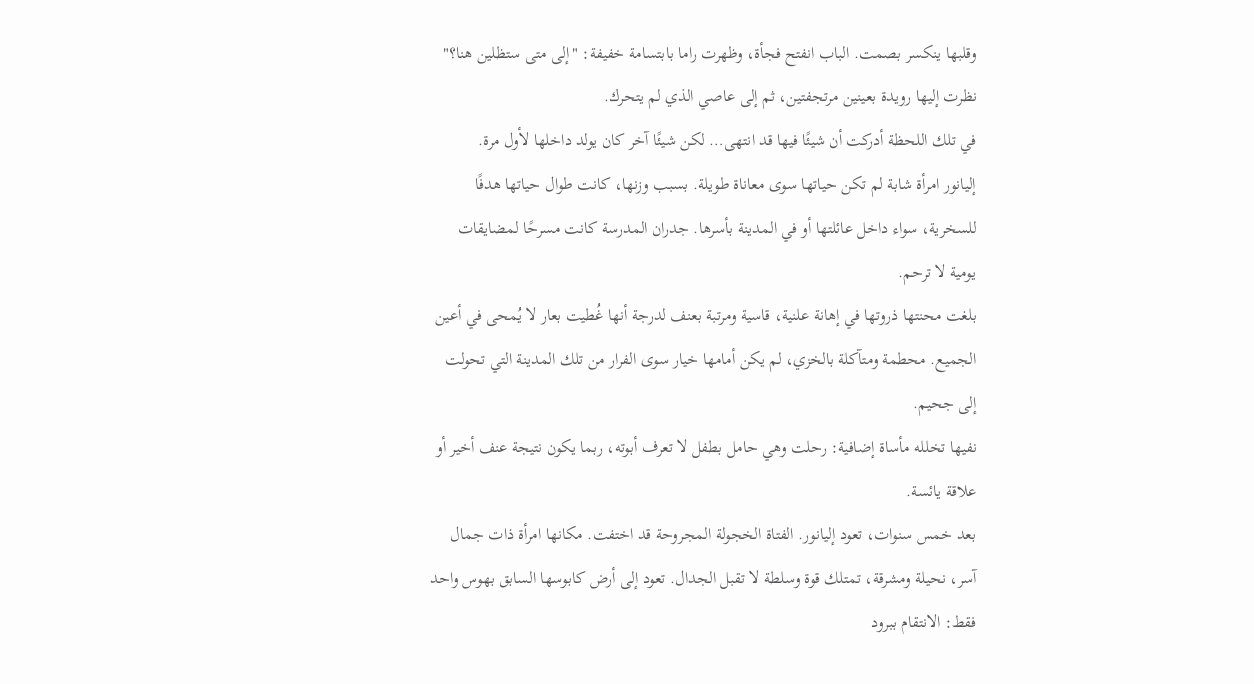وقلبها ينكسر بصمت. الباب انفتح فجأة، وظهرت راما بابتسامة خفيفة: "إلى متى ستظلين هنا؟"
نظرت إليها رويدة بعينين مرتجفتين، ثم إلى عاصي الذي لم يتحرك.
في تلك اللحظة أدركت أن شيئًا فيها قد انتهى… لكن شيئًا آخر كان يولد داخلها لأول مرة.
إليانور امرأة شابة لم تكن حياتها سوى معاناة طويلة. بسبب وزنها، كانت طوال حياتها هدفًا للسخرية، سواء داخل عائلتها أو في المدينة بأسرها. جدران المدرسة كانت مسرحًا لمضايقات يومية لا ترحم.
بلغت محنتها ذروتها في إهانة علنية، قاسية ومرتبة بعنف لدرجة أنها غُطيت بعار لا يُمحى في أعين الجميع. محطمة ومتآكلة بالخزي، لم يكن أمامها خيار سوى الفرار من تلك المدينة التي تحولت إلى جحيم.
نفيها تخلله مأساة إضافية: رحلت وهي حامل بطفل لا تعرف أبوته، ربما يكون نتيجة عنف أخير أو علاقة يائسة.
بعد خمس سنوات، تعود إليانور. الفتاة الخجولة المجروحة قد اختفت. مكانها امرأة ذات جمال آسر، نحيلة ومشرقة، تمتلك قوة وسلطة لا تقبل الجدال. تعود إلى أرض كابوسها السابق بهوس واحد فقط: الانتقام ببرود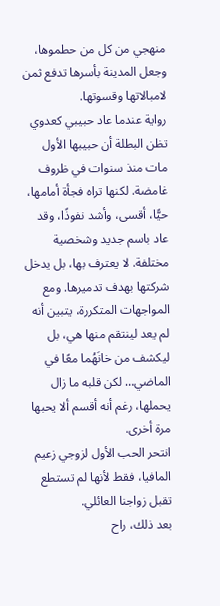منهجي من كل من حطموها، وجعل المدينة بأسرها تدفع ثمن لامبالاتها وقسوتها.
رواية عندما عاد حبيبي كعدوي
تظن البطلة أن حبيبها الأول مات منذ سنوات في ظروف غامضة. لكنها تراه فجأة أمامها، حيًّا، أقسى، وأشد نفوذًا، وقد عاد باسم جديد وشخصية مختلفة. لا يعترف بها، بل يدخل شركتها بهدف تدميرها. ومع المواجهات المتكررة، يتبين أنه لم يعد لينتقم منها هي، بل ليكشف من خانَهُما معًا في الماضي… لكن قلبه ما زال يحملها، رغم أنه أقسم ألا يحبها مرة أخرى.
انتحر الحب الأول لزوجي زعيم المافيا، فقط لأنها لم تستطع تقبل زواجنا العائلي.
بعد ذلك، راح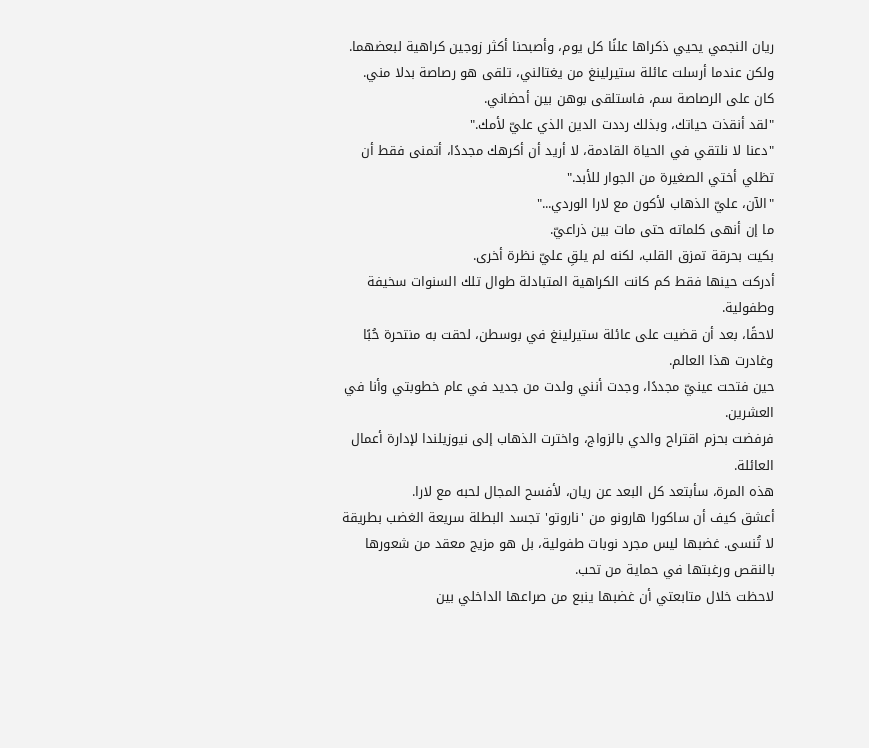ريان النجمي يحيي ذكراها علنًا كل يوم، وأصبحنا أكثر زوجين كراهية لبعضهما.
ولكن عندما أرسلت عائلة ستيرلينغ من يغتالني، تلقى هو رصاصة بدلا مني.
كان على الرصاصة سم، فاستلقى بوهن بين أحضاني.
"لقد أنقذت حياتك، وبذلك رددت الدين الذي عليّ لأمك."
"دعنا لا نلتقي في الحياة القادمة، لا أريد أن أكرهك مجددًا، أتمنى فقط أن تظلي أختي الصغيرة من الجوار للأبد."
"الآن، عليّ الذهاب لأكون مع لارا الوردي..."
ما إن أنهى كلماته حتى مات بين ذراعيّ.
بكيت بحرقة تمزق القلب، لكنه لم يلقِ عليّ نظرة أخرى.
أدركت حينها فقط كم كانت الكراهية المتبادلة طوال تلك السنوات سخيفة وطفولية.
لاحقًا، بعد أن قضيت على عائلة ستيرلينغ في بوسطن، لحقت به منتحرة حُبًا وغادرت هذا العالم.
حين فتحت عينيّ مجددًا، وجدت أنني ولدت من جديد في عام خطوبتي وأنا في العشرين.
فرفضت بحزم اقتراح والدي بالزواج، واخترت الذهاب إلى نيوزيلندا لإدارة أعمال العائلة.
هذه المرة، سأبتعد كل البعد عن ريان، لأفسح المجال لحبه مع لارا.
أعشق كيف أن ساكورا هارونو من 'ناروتو' تجسد البطلة سريعة الغضب بطريقة لا تُنسى. غضبها ليس مجرد نوبات طفولية، بل هو مزيج معقد من شعورها بالنقص ورغبتها في حماية من تحب.
لاحظت خلال متابعتي أن غضبها ينبع من صراعها الداخلي بين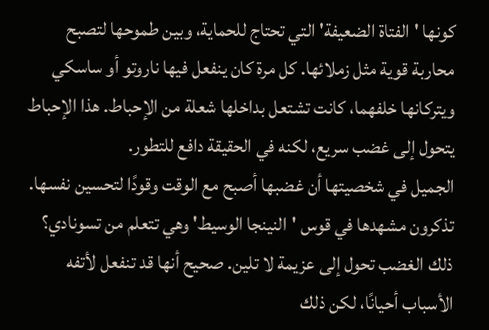كونها 'الفتاة الضعيفة' التي تحتاج للحماية، وبين طموحها لتصبح محاربة قوية مثل زملائها. كل مرة كان ينفعل فيها ناروتو أو ساسكي ويتركانها خلفهما، كانت تشتعل بداخلها شعلة من الإحباط. هذا الإحباط يتحول إلى غضب سريع، لكنه في الحقيقة دافع للتطور.
الجميل في شخصيتها أن غضبها أصبح مع الوقت وقودًا لتحسين نفسها. تذكرون مشهدها في قوس 'النينجا الوسيط' وهي تتعلم من تسونادي؟ ذلك الغضب تحول إلى عزيمة لا تلين. صحيح أنها قد تنفعل لأتفه الأسباب أحيانًا، لكن ذلك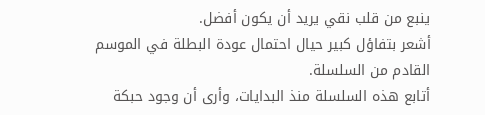ينبع من قلب نقي يريد أن يكون أفضل.
أشعر بتفاؤل كبير حيال احتمال عودة البطلة في الموسم القادم من السلسلة.
أتابع هذه السلسلة منذ البدايات، وأرى أن وجود حبكة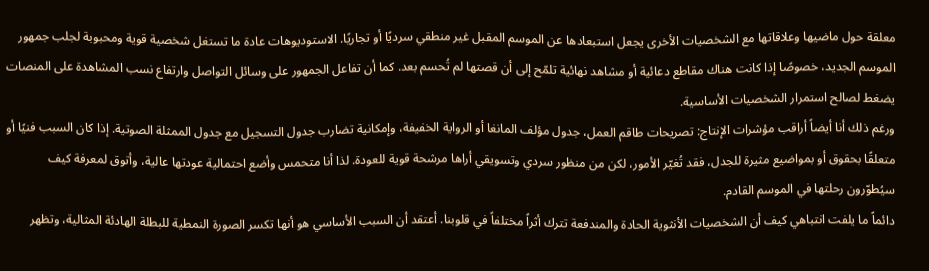معلقة حول ماضيها وعلاقاتها مع الشخصيات الأخرى يجعل استبعادها عن الموسم المقبل غير منطقي سرديًا أو تجاريًا. الاستوديوهات عادة ما تستغل شخصية قوية ومحبوبة لجلب جمهور الموسم الجديد، خصوصًا إذا كانت هناك مقاطع دعائية أو مشاهد نهائية تلمّح إلى أن قصتها لم تُحسم بعد. كما أن تفاعل الجمهور على وسائل التواصل وارتفاع نسب المشاهدة على المنصات يضغط لصالح استمرار الشخصيات الأساسية.
ورغم ذلك أنا أيضاً أراقب مؤشرات الإنتاج: تصريحات طاقم العمل، جدول مؤلف المانغا أو الرواية الخفيفة، وإمكانية تضارب جدول التسجيل مع جدول الممثلة الصوتية. إذا كان السبب فنيًا أو متعلقًا بحقوق أو بمواضيع مثيرة للجدل، فقد تُغيّر الأمور، لكن من منظور سردي وتسويقي أراها مرشحة قوية للعودة. لذا أنا متحمس وأضع احتمالية عودتها عالية، وأتوق لمعرفة كيف سيُطوّرون رحلتها في الموسم القادم.
دائماً ما يلفت انتباهي كيف أن الشخصيات الأنثوية الحادة والمندفعة تترك أثراً مختلفاً في قلوبنا. أعتقد أن السبب الأساسي هو أنها تكسر الصورة النمطية للبطلة الهادئة المثالية، وتظهر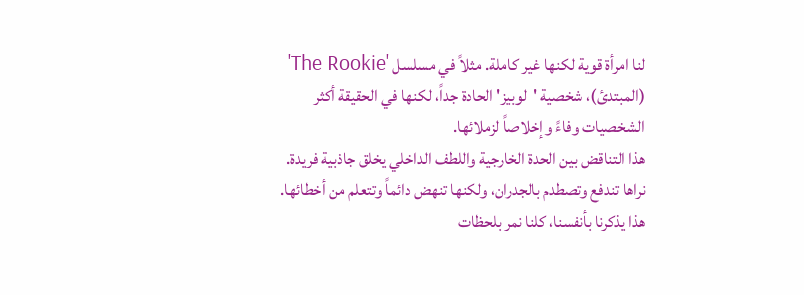لنا امرأة قوية لكنها غير كاملة. مثلاً في مسلسل 'The Rookie' (المبتدئ)، شخصية 'لوبيز' الحادة جداً، لكنها في الحقيقة أكثر الشخصيات وفاءً وإخلاصاً لزملائها.
هذا التناقض بين الحدة الخارجية واللطف الداخلي يخلق جاذبية فريدة. نراها تندفع وتصطدم بالجدران، ولكنها تنهض دائماً وتتعلم من أخطائها. هذا يذكرنا بأنفسنا، كلنا نمر بلحظات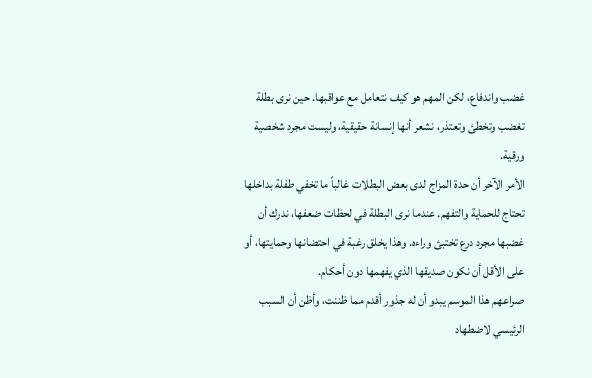غضب واندفاع، لكن المهم هو كيف نتعامل مع عواقبها. حين نرى بطلة تغضب وتخطئ وتعتذر، نشعر أنها إنسانة حقيقية، وليست مجرد شخصية ورقية.
الأمر الآخر أن حدة المزاج لدى بعض البطلات غالباً ما تخفي طفلة بداخلها تحتاج للحماية والتفهم. عندما نرى البطلة في لحظات ضعفها، ندرك أن غضبها مجرد درع تختبئ وراءه. وهذا يخلق رغبة في احتضانها وحمايتها، أو على الأقل أن نكون صديقها الذي يفهمها دون أحكام.
صراعهم هذا الموسم يبدو أن له جذور أقدم مما ظننت، وأظن أن السبب الرئيسي لاضطهاد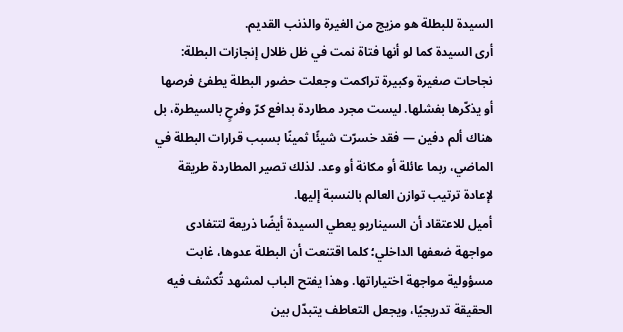السيدة للبطلة هو مزيج من الغيرة والذنب القديم.
أرى السيدة كما لو أنها فتاة نمت في ظل ظلال إنجازات البطلة: نجاحات صغيرة وكبيرة تراكمت وجعلت حضور البطلة يطفئ فرصها أو يذكّرها بفشلها. ليست مجرد مطاردة بدافع كرّ وفرحٍ بالسيطرة، بل هناك ألم دفين — فقد خسرّت شيئًا ثمينًا بسبب قرارات البطلة في الماضي، ربما عائلة أو مكانة أو وعد. لذلك تصير المطاردة طريقة لإعادة ترتيب توازن العالم بالنسبة إليها.
أميل للاعتقاد أن السيناريو يعطي السيدة أيضًا ذريعة لتتفادى مواجهة ضعفها الداخلي؛ كلما اقتنعت أن البطلة عدوها، غابت مسؤولية مواجهة اختياراتها. وهذا يفتح الباب لمشهد تُكشف فيه الحقيقة تدريجيًا، ويجعل التعاطف يتبدّل بين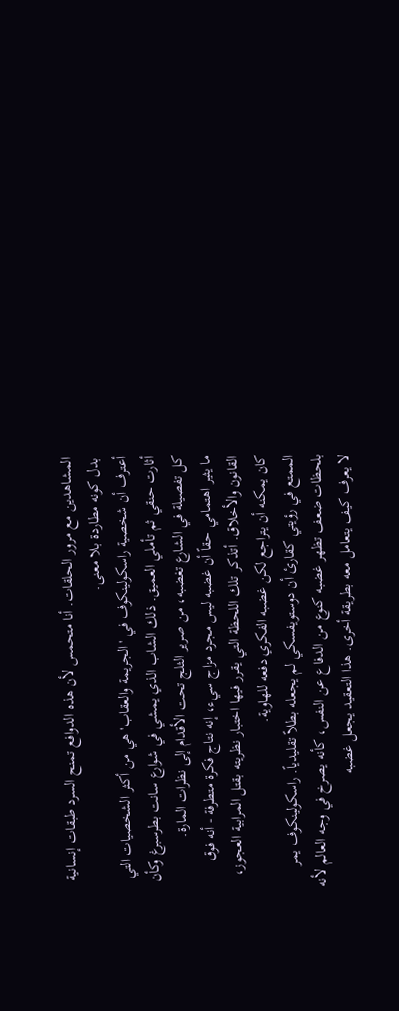المشاهدين مع مرور الحلقات. أنا متحمس لأن هذه الدوافع تمنح السرد طبقات إنسانية بدل كونه مطاردة بلا معنى.
أعترف أن شخصية راسكولينكوف في 'الجريمة والعقاب' هي من أكثر الشخصيات التي أثارت حنقي ثم تأملي العميق. ذلك الشاب الذي يمشي في شوارع سانت بطرسبرغ وكأن كل تفصيلة في الشارع تغضبه، من صرير الثلج تحت الأقدام إلى نظرات المارة.
ما يثير اهتمامي حقاً أن غضبه ليس مجرد مزاج سيء، إنه نتاج فكرة متطرفة - أنه فوق القانون والأخلاق. أتذكر تلك اللحظة التي يقرر فيها اختبار نظريته بقتل المرابية العجوز، كان يمكنه أن يتراجع لكن غضبه الفكري دفعه للهاوية.
الممتع في رؤيتي كقارئ أن دوستويفسكي لم يجعله بطلاً تقليدياً. راسكولينكوف يمر بلحظات ضعف تظهر غضبه كنوع من الدفاع عن النفس، كأنه يصرخ في وجه العالم لأنه لا يعرف كيف يتعامل معه بطريقة أخرى. هذا التعقيد يجعل غضبه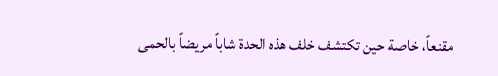مقنعاً، خاصة حين تكتشف خلف هذه الحدة شاباً مريضاً بالحمى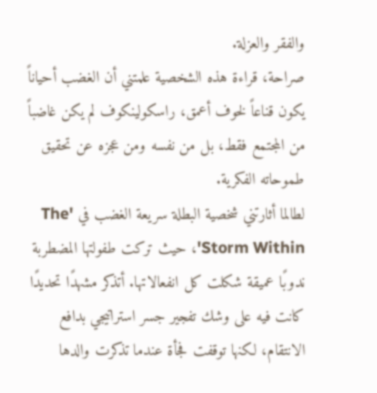والفقر والعزلة.
صراحة، قراءة هذه الشخصية علمتني أن الغضب أحياناً يكون قناعاً لخوف أعمق، راسكولينكوف لم يكن غاضباً من المجتمع فقط، بل من نفسه ومن عجزه عن تحقيق طموحاته الفكرية.
لطالما أثارتني شخصية البطلة سريعة الغضب في 'The Storm Within'، حيث تركت طفولتها المضطربة ندوبًا عميقة شكلت كل انفعالاتها. أتذكر مشهدًا تحديدًا كانت فيه على وشك تفجير جسر استراتيجي بدافع الانتقام، لكنها توقفت فجأة عندما تذكرت والدها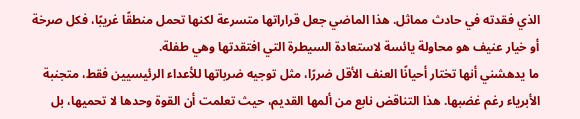الذي فقدته في حادث مماثل. هذا الماضي جعل قراراتها متسرعة لكنها تحمل منطقًا غريبًا، فكل صرخة أو خيار عنيف هو محاولة يائسة لاستعادة السيطرة التي افتقدتها وهي طفلة.
ما يدهشني أنها تختار أحيانًا العنف الأقل ضررًا، مثل توجيه ضرباتها للأعداء الرئيسيين فقط، متجنبة الأبرياء رغم غضبها. هذا التناقض نابع من ألمها القديم، حيث تعلمت أن القوة وحدها لا تحميها، بل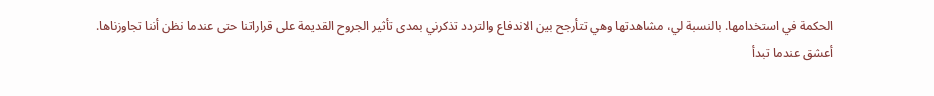الحكمة في استخدامها. بالنسبة لي، مشاهدتها وهي تتأرجح بين الاندفاع والتردد تذكرني بمدى تأثير الجروح القديمة على قراراتنا حتى عندما نظن أننا تجاوزناها.
أعشق عندما تبدأ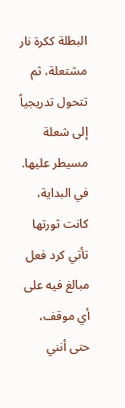البطلة ككرة نار مشتعلة، ثم تتحول تدريجياً إلى شعلة مسيطر عليها. في البداية، كانت ثورتها تأتي كرد فعل مبالغ فيه على أي موقف، حتى أنني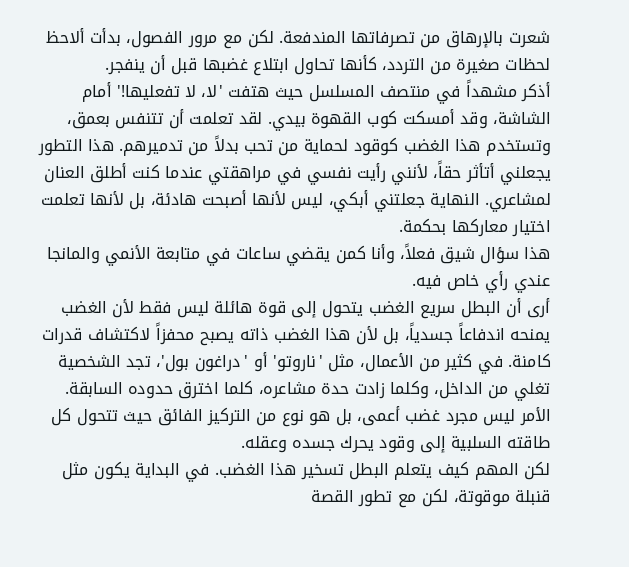شعرت بالإرهاق من تصرفاتها المندفعة. لكن مع مرور الفصول، بدأت ألاحظ لحظات صغيرة من التردد، كأنها تحاول ابتلاع غضبها قبل أن ينفجر.
أذكر مشهداً في منتصف المسلسل حيث هتفت 'لا، لا تفعليها!' أمام الشاشة، وقد أمسكت كوب القهوة بيدي. لقد تعلمت أن تتنفس بعمق، وتستخدم هذا الغضب كوقود لحماية من تحب بدلاً من تدميرهم. هذا التطور يجعلني أتأثر حقاً، لأنني رأيت نفسي في مراهقتي عندما كنت أطلق العنان لمشاعري. النهاية جعلتني أبكي، ليس لأنها أصبحت هادئة، بل لأنها تعلمت اختيار معاركها بحكمة.
هذا سؤال شيق فعلاً، وأنا كمن يقضي ساعات في متابعة الأنمي والمانجا عندي رأي خاص فيه.
أرى أن البطل سريع الغضب يتحول إلى قوة هائلة ليس فقط لأن الغضب يمنحه اندفاعاً جسدياً، بل لأن هذا الغضب ذاته يصبح محفزاً لاكتشاف قدرات كامنة. في كثير من الأعمال، مثل 'ناروتو' أو 'دراغون بول'، تجد الشخصية تغلي من الداخل، وكلما زادت حدة مشاعره، كلما اخترق حدوده السابقة. الأمر ليس مجرد غضب أعمى، بل هو نوع من التركيز الفائق حيث تتحول كل طاقته السلبية إلى وقود يحرك جسده وعقله.
لكن المهم كيف يتعلم البطل تسخير هذا الغضب. في البداية يكون مثل قنبلة موقوتة، لكن مع تطور القصة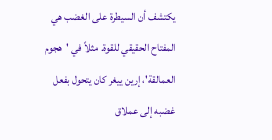يكتشف أن السيطرة على الغضب هي المفتاح الحقيقي للقوة. مثلاً في 'هجوم العمالقة'، إرين ييغر كان يتحول بفعل غضبه إلى عملاق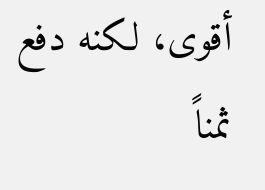أقوى، لكنه دفع ثمناً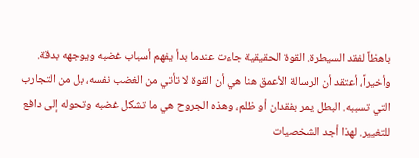باهظاً لفقد السيطرة. القوة الحقيقية جاءت عندما بدأ يفهم أسباب غضبه ويوجهه بدقة.
وأخيراً، أعتقد أن الرسالة الأعمق هنا هي أن القوة لا تأتي من الغضب نفسه، بل من التجارب التي تسببه. البطل يمر بفقدان أو ظلم، وهذه الجروح هي ما تشكل غضبه وتحوله إلى دافع للتغيير. لهذا أجد الشخصيات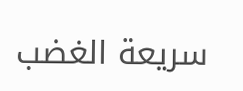سريعة الغضب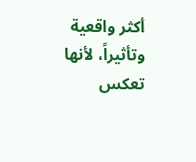أكثر واقعية وتأثيراً، لأنها تعكس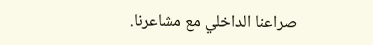صراعنا الداخلي مع مشاعرنا.